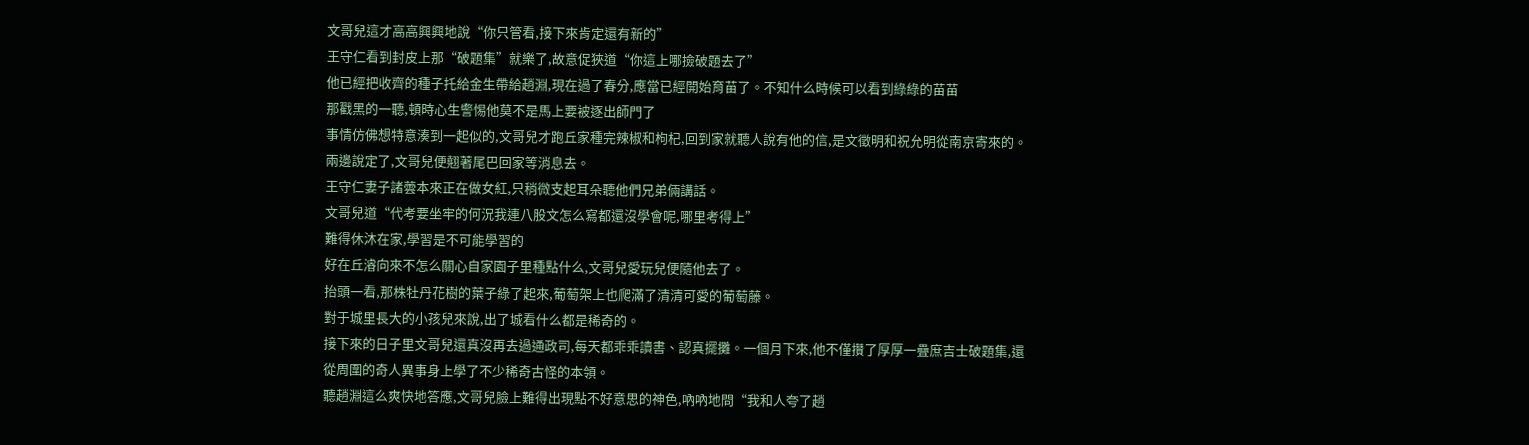文哥兒這才高高興興地說“你只管看,接下來肯定還有新的”
王守仁看到封皮上那“破題集”就樂了,故意促狹道“你這上哪撿破題去了”
他已經把收齊的種子托給金生帶給趙淵,現在過了春分,應當已經開始育苗了。不知什么時候可以看到綠綠的苗苗
那戳黑的一聽,頓時心生警惕他莫不是馬上要被逐出師門了
事情仿佛想特意湊到一起似的,文哥兒才跑丘家種完辣椒和枸杞,回到家就聽人說有他的信,是文徵明和祝允明從南京寄來的。
兩邊說定了,文哥兒便翹著尾巴回家等消息去。
王守仁妻子諸蕓本來正在做女紅,只稍微支起耳朵聽他們兄弟倆講話。
文哥兒道“代考要坐牢的何況我連八股文怎么寫都還沒學會呢,哪里考得上”
難得休沐在家,學習是不可能學習的
好在丘濬向來不怎么關心自家園子里種點什么,文哥兒愛玩兒便隨他去了。
抬頭一看,那株牡丹花樹的葉子綠了起來,葡萄架上也爬滿了清清可愛的葡萄藤。
對于城里長大的小孩兒來說,出了城看什么都是稀奇的。
接下來的日子里文哥兒還真沒再去過通政司,每天都乖乖讀書、認真擺攤。一個月下來,他不僅攢了厚厚一疊庶吉士破題集,還從周圍的奇人異事身上學了不少稀奇古怪的本領。
聽趙淵這么爽快地答應,文哥兒臉上難得出現點不好意思的神色,吶吶地問“我和人夸了趙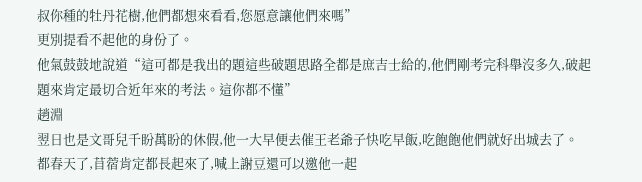叔你種的牡丹花樹,他們都想來看看,您愿意讓他們來嗎”
更別提看不起他的身份了。
他氣鼓鼓地說道“這可都是我出的題這些破題思路全都是庶吉士給的,他們剛考完科舉沒多久,破起題來肯定最切合近年來的考法。這你都不懂”
趙淵
翌日也是文哥兒千盼萬盼的休假,他一大早便去催王老爺子快吃早飯,吃飽飽他們就好出城去了。
都春天了,苜蓿肯定都長起來了,喊上謝豆還可以邀他一起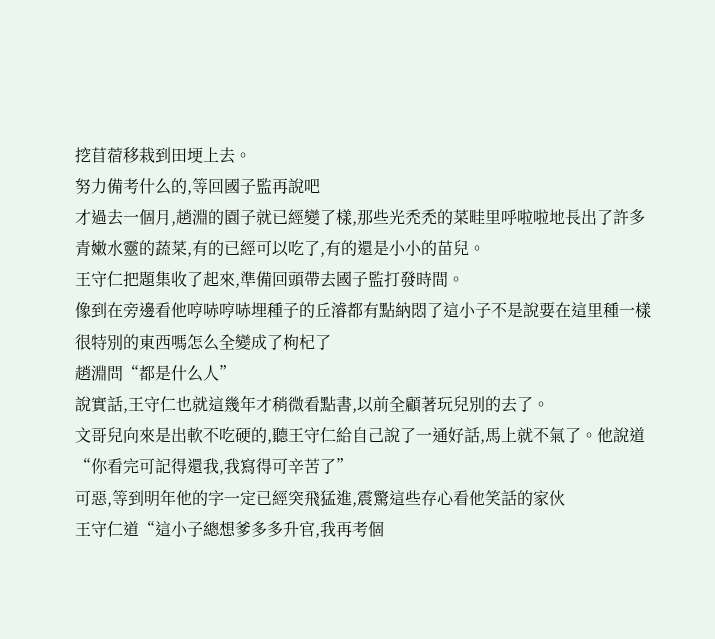挖苜蓿移栽到田埂上去。
努力備考什么的,等回國子監再說吧
才過去一個月,趙淵的園子就已經變了樣,那些光禿禿的菜畦里呼啦啦地長出了許多青嫩水靈的蔬菜,有的已經可以吃了,有的還是小小的苗兒。
王守仁把題集收了起來,準備回頭帶去國子監打發時間。
像到在旁邊看他哼哧哼哧埋種子的丘濬都有點納悶了這小子不是說要在這里種一樣很特別的東西嗎怎么全變成了枸杞了
趙淵問“都是什么人”
說實話,王守仁也就這幾年才稍微看點書,以前全顧著玩兒別的去了。
文哥兒向來是出軟不吃硬的,聽王守仁給自己說了一通好話,馬上就不氣了。他說道“你看完可記得還我,我寫得可辛苦了”
可惡,等到明年他的字一定已經突飛猛進,震驚這些存心看他笑話的家伙
王守仁道“這小子總想爹多多升官,我再考個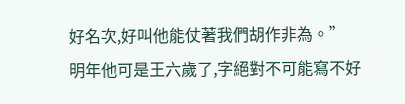好名次,好叫他能仗著我們胡作非為。”
明年他可是王六歲了,字絕對不可能寫不好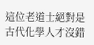這位老道士絕對是古代化學人才沒錯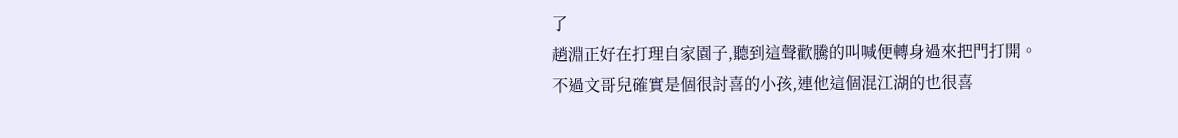了
趙淵正好在打理自家園子,聽到這聲歡騰的叫喊便轉身過來把門打開。
不過文哥兒確實是個很討喜的小孩,連他這個混江湖的也很喜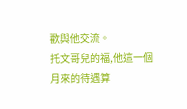歡與他交流。
托文哥兒的福,他這一個月來的待遇算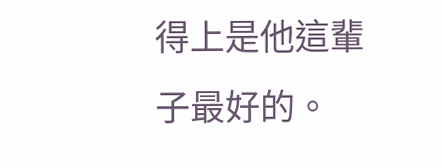得上是他這輩子最好的。